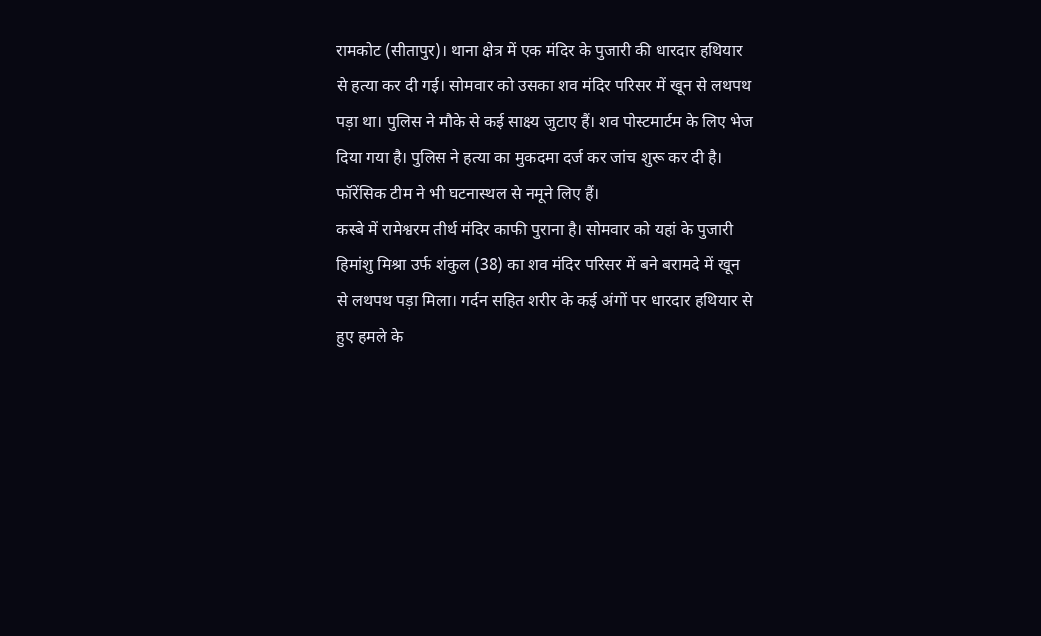रामकोट (सीतापुर)। थाना क्षेत्र में एक मंदिर के पुजारी की धारदार हथियार से हत्या कर दी गई। सोमवार को उसका शव मंदिर परिसर में खून से लथपथ पड़ा था। पुलिस ने मौके से कई साक्ष्य जुटाए हैं। शव पोस्टमार्टम के लिए भेज दिया गया है। पुलिस ने हत्या का मुकदमा दर्ज कर जांच शुरू कर दी है। फॉरेंसिक टीम ने भी घटनास्थल से नमूने लिए हैं।
कस्बे में रामेश्वरम तीर्थ मंदिर काफी पुराना है। सोमवार को यहां के पुजारी हिमांशु मिश्रा उर्फ शंकुल (38) का शव मंदिर परिसर में बने बरामदे में खून से लथपथ पड़ा मिला। गर्दन सहित शरीर के कई अंगों पर धारदार हथियार से हुए हमले के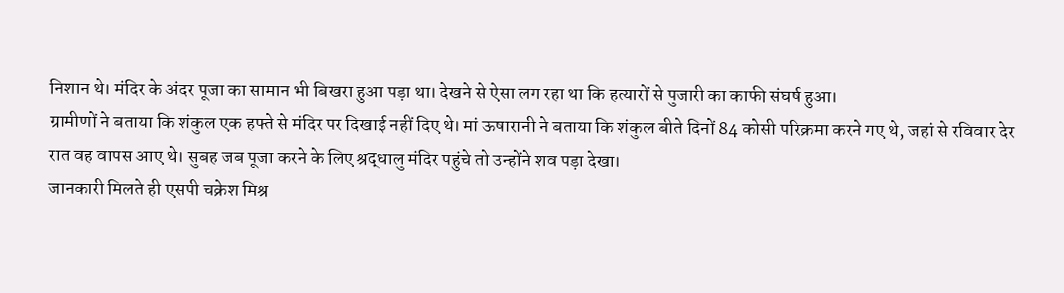निशान थे। मंदिर के अंदर पूजा का सामान भी बिखरा हुआ पड़ा था। देखने से ऐसा लग रहा था कि हत्यारों से पुजारी का काफी संघर्ष हुआ।
ग्रामीणों ने बताया कि शंकुल एक हफ्ते से मंदिर पर दिखाई नहीं दिए थे। मां ऊषारानी ने बताया कि शंकुल बीते दिनों 84 कोसी परिक्रमा करने गए थे, जहां से रविवार देर रात वह वापस आए थे। सुबह जब पूजा करने के लिए श्रद्धालु मंदिर पहुंचे तो उन्होंने शव पड़ा देखा।
जानकारी मिलते ही एसपी चक्रेश मिश्र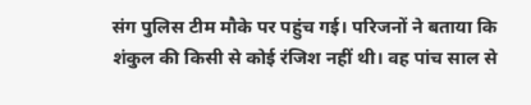संग पुलिस टीम मौके पर पहुंच गई। परिजनों ने बताया कि शंकुल की किसी से कोई रंजिश नहीं थी। वह पांच साल से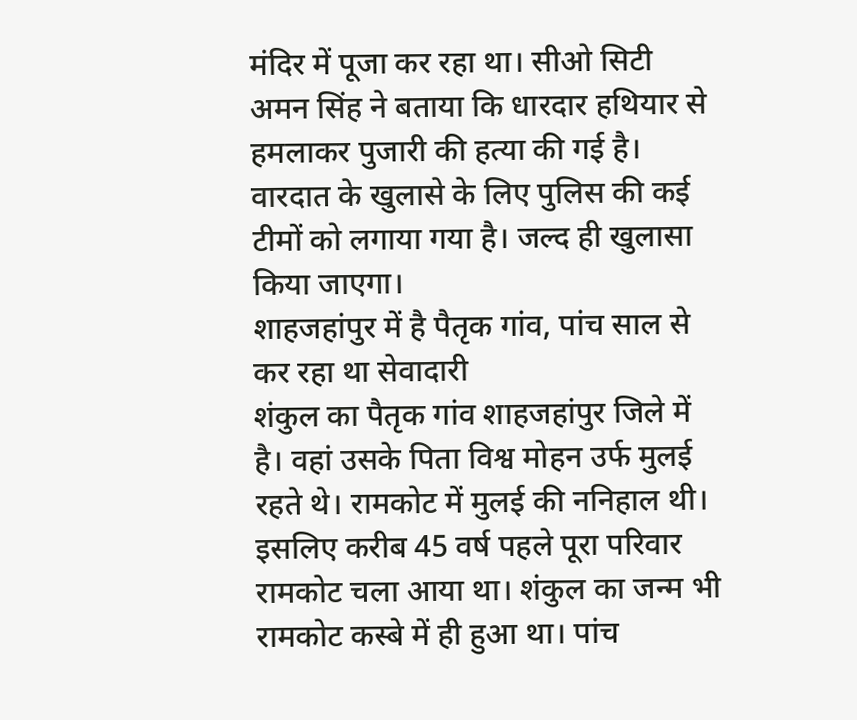मंदिर में पूजा कर रहा था। सीओ सिटी अमन सिंह ने बताया कि धारदार हथियार से हमलाकर पुजारी की हत्या की गई है। वारदात के खुलासे के लिए पुलिस की कई टीमों को लगाया गया है। जल्द ही खुलासा किया जाएगा।
शाहजहांपुर में है पैतृक गांव, पांच साल से कर रहा था सेवादारी
शंकुल का पैतृक गांव शाहजहांपुर जिले में है। वहां उसके पिता विश्व मोहन उर्फ मुलई रहते थे। रामकोट में मुलई की ननिहाल थी। इसलिए करीब 45 वर्ष पहले पूरा परिवार रामकोट चला आया था। शंकुल का जन्म भी रामकोट कस्बे में ही हुआ था। पांच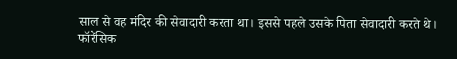साल से वह मंदिर की सेवादारी करता था। इससे पहले उसके पिता सेवादारी करते थे।
फॉरेंसिक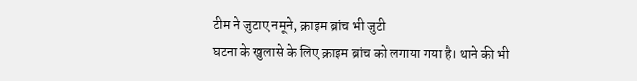टीम ने जुटाए नमूने, क्राइम ब्रांच भी जुटी
घटना के खुलासे के लिए क्राइम ब्रांच को लगाया गया है। थाने की भी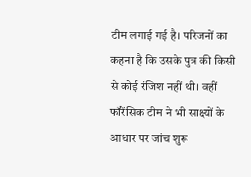टीम लगाई गई है। परिजनों का कहना है कि उसके पुत्र की किसी से कोई रंजिश नहीं थी। वहीं फॉरेंसिक टीम ने भी साक्ष्यों के आधार पर जांच शुरू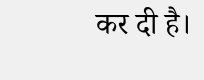कर दी है।